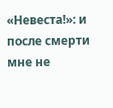«Невеста!»: и после смерти мне не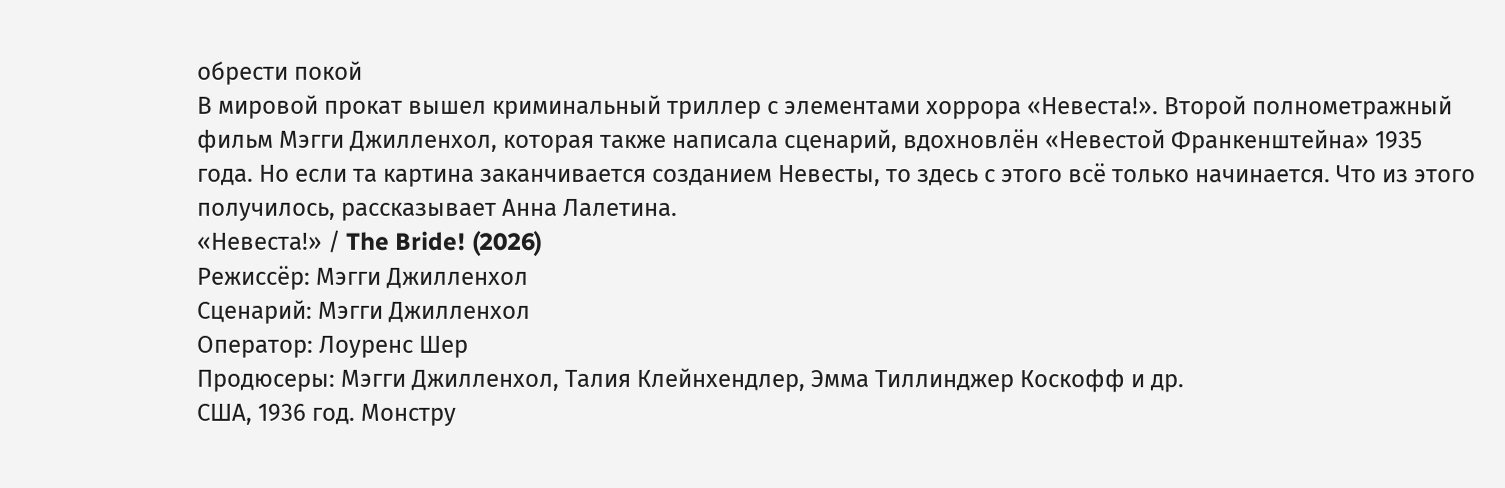обрести покой
В мировой прокат вышел криминальный триллер с элементами хоррора «Невеста!». Второй полнометражный фильм Мэгги Джилленхол, которая также написала сценарий, вдохновлён «Невестой Франкенштейна» 1935 года. Но если та картина заканчивается созданием Невесты, то здесь с этого всё только начинается. Что из этого получилось, рассказывает Анна Лалетина.
«Невеста!» / The Bride! (2026)
Режиссёр: Мэгги Джилленхол
Сценарий: Мэгги Джилленхол
Оператор: Лоуренс Шер
Продюсеры: Мэгги Джилленхол, Талия Клейнхендлер, Эмма Тиллинджер Коскофф и др.
США, 1936 год. Монстру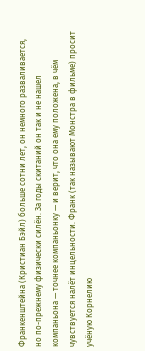Франкенштейна (Кристиан Бэйл) больше сотни лет, он немного разваливается, но по-прежнему физически силён. За годы скитаний он так и не нашел компаньона — точнее компаньонку — и верит, что она ему положена, в чём чувствуется налёт инцельности. Франк (так называют Монстра в фильме) просит учёную Корнелию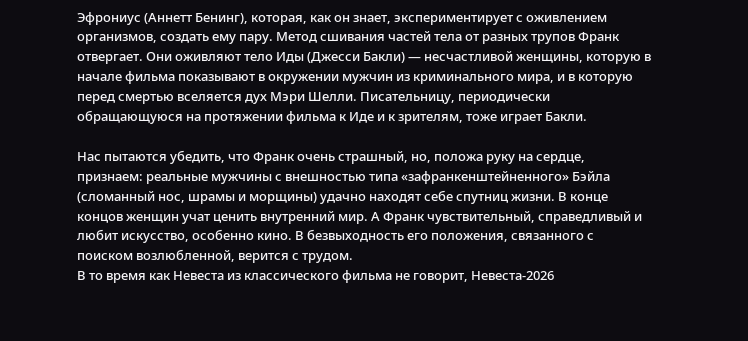Эфрониус (Аннетт Бенинг), которая, как он знает, экспериментирует с оживлением организмов, создать ему пару. Метод сшивания частей тела от разных трупов Франк отвергает. Они оживляют тело Иды (Джесси Бакли) — несчастливой женщины, которую в начале фильма показывают в окружении мужчин из криминального мира, и в которую перед смертью вселяется дух Мэри Шелли. Писательницу, периодически обращающуюся на протяжении фильма к Иде и к зрителям, тоже играет Бакли.

Нас пытаются убедить, что Франк очень страшный, но, положа руку на сердце, признаем: реальные мужчины с внешностью типа «зафранкенштейненного» Бэйла (сломанный нос, шрамы и морщины) удачно находят себе спутниц жизни. В конце концов женщин учат ценить внутренний мир. А Франк чувствительный, справедливый и любит искусство, особенно кино. В безвыходность его положения, связанного с поиском возлюбленной, верится с трудом.
В то время как Невеста из классического фильма не говорит, Невеста-2026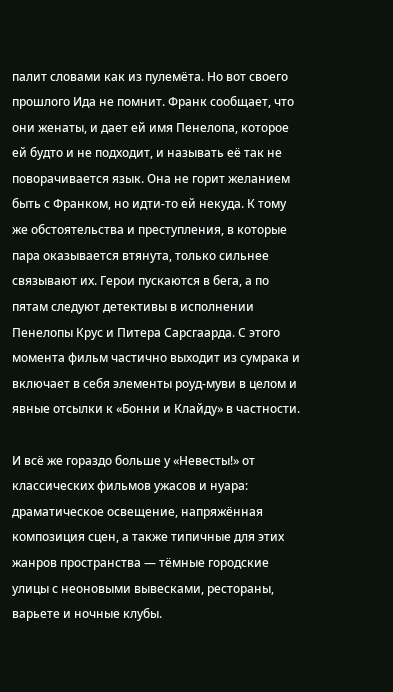палит словами как из пулемёта. Но вот своего прошлого Ида не помнит. Франк сообщает, что они женаты, и дает ей имя Пенелопа, которое ей будто и не подходит, и называть её так не поворачивается язык. Она не горит желанием быть с Франком, но идти-то ей некуда. К тому же обстоятельства и преступления, в которые пара оказывается втянута, только сильнее связывают их. Герои пускаются в бега, а по пятам следуют детективы в исполнении Пенелопы Крус и Питера Сарсгаарда. С этого момента фильм частично выходит из сумрака и включает в себя элементы роуд-муви в целом и явные отсылки к «Бонни и Клайду» в частности.

И всё же гораздо больше у «Невесты!» от классических фильмов ужасов и нуара: драматическое освещение, напряжённая композиция сцен, а также типичные для этих жанров пространства — тёмные городские улицы с неоновыми вывесками, рестораны, варьете и ночные клубы.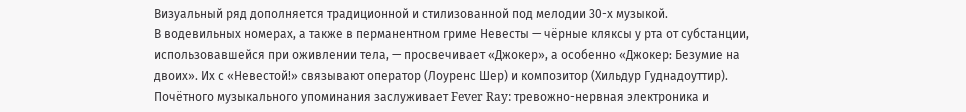Визуальный ряд дополняется традиционной и стилизованной под мелодии 30-х музыкой.
В водевильных номерах, а также в перманентном гриме Невесты — чёрные кляксы у рта от субстанции, использовавшейся при оживлении тела, — просвечивает «Джокер», а особенно «Джокер: Безумие на двоих». Их с «Невестой!» связывают оператор (Лоуренс Шер) и композитор (Хильдур Гуднадоуттир). Почётного музыкального упоминания заслуживает Fever Ray: тревожно-нервная электроника и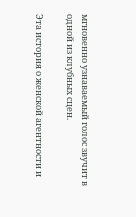мгновенно узнаваемый голос звучит в одной из клубных сцен.

Эта история о женской агентности и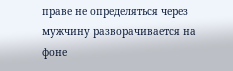праве не определяться через мужчину разворачивается на фоне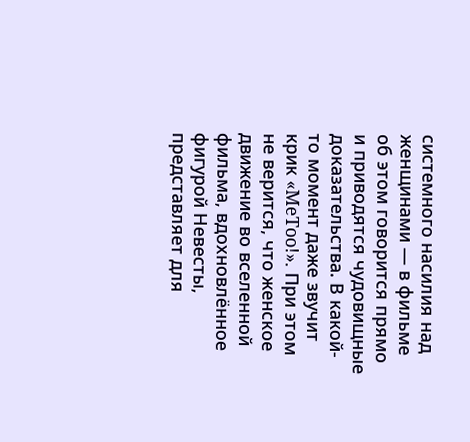системного насилия над женщинами — в фильме об этом говорится прямо и приводятся чудовищные доказательства. В какой-то момент даже звучит крик «MeToo!». При этом не верится, что женское движение во вселенной фильма, вдохновлённое фигурой Невесты, представляет для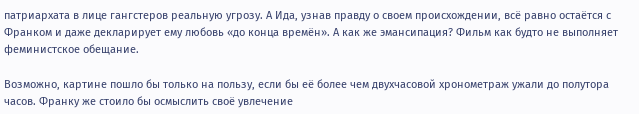патриархата в лице гангстеров реальную угрозу. А Ида, узнав правду о своем происхождении, всё равно остаётся с Франком и даже декларирует ему любовь «до конца времён». А как же эмансипация? Фильм как будто не выполняет феминистское обещание.

Возможно, картине пошло бы только на пользу, если бы её более чем двухчасовой хронометраж ужали до полутора часов. Франку же стоило бы осмыслить своё увлечение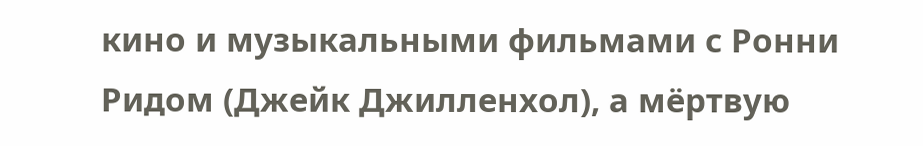кино и музыкальными фильмами с Ронни Ридом (Джейк Джилленхол), а мёртвую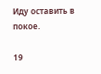Иду оставить в покое.

19